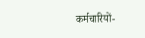कर्मचारियों-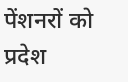पेंशनरों को प्रदेश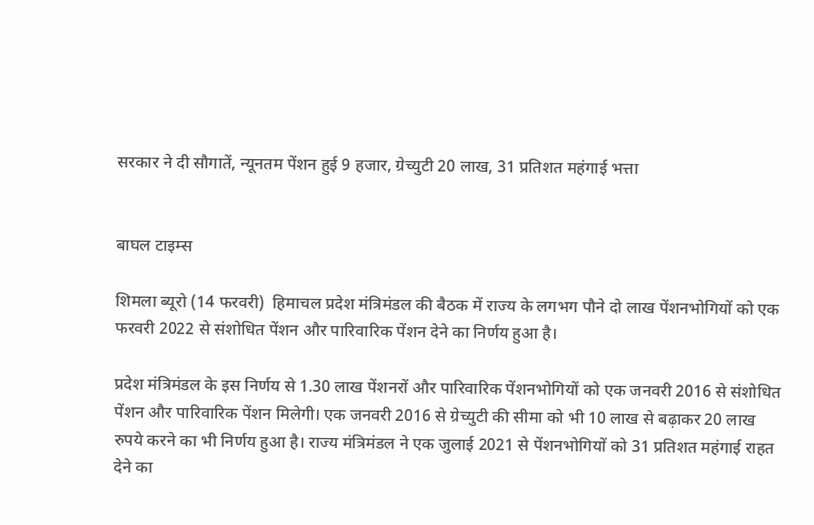सरकार ने दी सौगातें, न्यूनतम पेंशन हुई 9 हजार, ग्रेच्युटी 20 लाख, 31 प्रतिशत महंगाई भत्ता


बाघल टाइम्स

शिमला ब्यूरो (14 फरवरी)  हिमाचल प्रदेश मंत्रिमंडल की बैठक में राज्य के लगभग पौने दो लाख पेंशनभोगियों को एक फरवरी 2022 से संशोधित पेंशन और पारिवारिक पेंशन देने का निर्णय हुआ है।

प्रदेश मंत्रिमंडल के इस निर्णय से 1.30 लाख पेंशनरों और पारिवारिक पेंशनभोगियों को एक जनवरी 2016 से संशोधित पेंशन और पारिवारिक पेंशन मिलेगी। एक जनवरी 2016 से ग्रेच्युटी की सीमा को भी 10 लाख से बढ़ाकर 20 लाख रुपये करने का भी निर्णय हुआ है। राज्य मंत्रिमंडल ने एक जुलाई 2021 से पेंशनभोगियों को 31 प्रतिशत महंगाई राहत देने का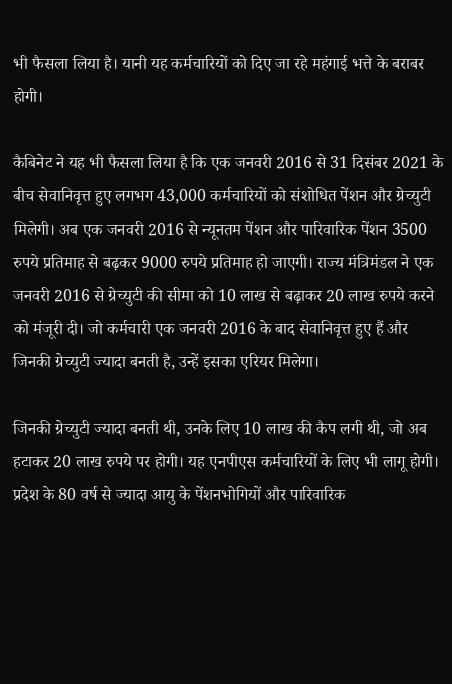भी फैसला लिया है। यानी यह कर्मचारियों को दिए जा रहे महंगाई भत्ते के बराबर होगी।

कैबिनेट ने यह भी फैसला लिया है कि एक जनवरी 2016 से 31 दिसंबर 2021 के बीच सेवानिवृत्त हुए लगभग 43,000 कर्मचारियों को संशोधित पेंशन और ग्रेच्युटी मिलेगी। अब एक जनवरी 2016 से न्यूनतम पेंशन और पारिवारिक पेंशन 3500 रुपये प्रतिमाह से बढ़कर 9000 रुपये प्रतिमाह हो जाएगी। राज्य मंत्रिमंडल ने एक जनवरी 2016 से ग्रेच्युटी की सीमा को 10 लाख से बढ़ाकर 20 लाख रुपये करने को मंजूरी दी। जो कर्मचारी एक जनवरी 2016 के बाद सेवानिवृत्त हुए हैं और जिनकी ग्रेच्युटी ज्यादा बनती है, उन्हें इसका एरियर मिलेगा।

जिनकी ग्रेच्युटी ज्यादा बनती थी, उनके लिए 10 लाख की कैप लगी थी, जो अब हटाकर 20 लाख रुपये पर होगी। यह एनपीएस कर्मचारियों के लिए भी लागू होगी। प्रदेश के 80 वर्ष से ज्यादा आयु के पेंशनभोगियों और पारिवारिक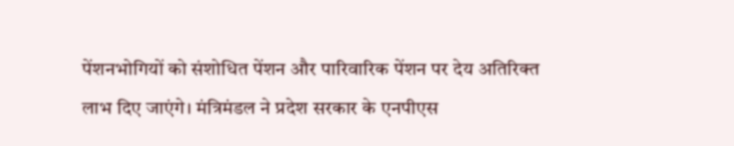पेंशनभोगियों को संशोधित पेंशन और पारिवारिक पेंशन पर देय अतिरिक्त लाभ दिए जाएंगे। मंत्रिमंडल ने प्रदेश सरकार के एनपीएस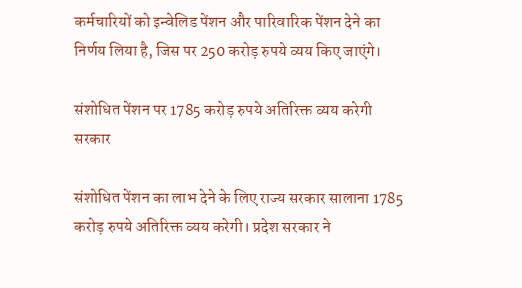कर्मचारियों को इन्वेलिड पेंशन और पारिवारिक पेंशन देने का निर्णय लिया है, जिस पर 250 करोड़ रुपये व्यय किए जाएंगे।

संशोधित पेंशन पर 1785 करोड़ रुपये अतिरिक्त व्यय करेगी सरकार

संशोधित पेंशन का लाभ देने के लिए राज्य सरकार सालाना 1785 करोड़ रुपये अतिरिक्त व्यय करेगी। प्रदेश सरकार ने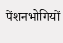पेंशनभोगियों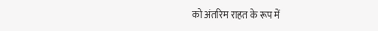को अंतरिम राहत के रूप में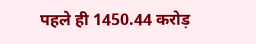पहले ही 1450.44 करोड़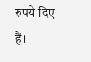रुपये दिए हैं।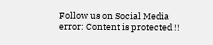Follow us on Social Media
error: Content is protected !!